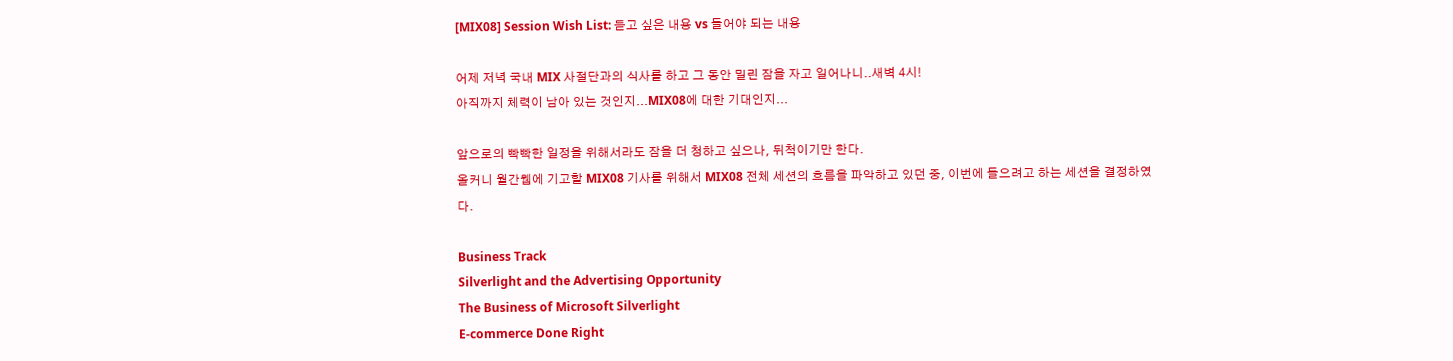[MIX08] Session Wish List: 듣고 싶은 내용 vs 들어야 되는 내용

어제 저녁 국내 MIX 사절단과의 식사를 하고 그 동안 밀린 잠을 자고 일어나니..새벽 4시!
아직까지 체력이 남아 있는 것인지...MIX08에 대한 기대인지...

앞으로의 빡빡한 일정을 위해서라도 잠을 더 청하고 싶으나, 뒤척이기만 한다.
올커니 월간웹에 기고할 MIX08 기사를 위해서 MIX08 전체 세션의 흐름을 파악하고 있던 중, 이번에 들으려고 하는 세션을 결정하였다.

Business Track
Silverlight and the Advertising Opportunity
The Business of Microsoft Silverlight
E-commerce Done Right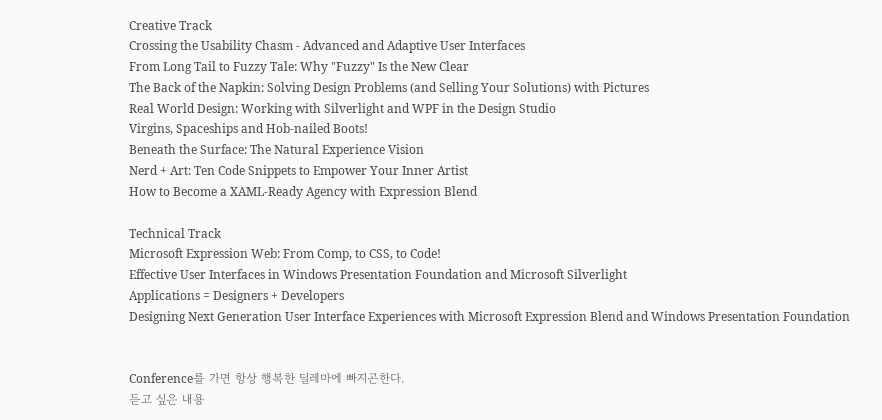Creative Track
Crossing the Usability Chasm - Advanced and Adaptive User Interfaces
From Long Tail to Fuzzy Tale: Why "Fuzzy" Is the New Clear
The Back of the Napkin: Solving Design Problems (and Selling Your Solutions) with Pictures
Real World Design: Working with Silverlight and WPF in the Design Studio
Virgins, Spaceships and Hob-nailed Boots!
Beneath the Surface: The Natural Experience Vision
Nerd + Art: Ten Code Snippets to Empower Your Inner Artist
How to Become a XAML-Ready Agency with Expression Blend

Technical Track
Microsoft Expression Web: From Comp, to CSS, to Code!
Effective User Interfaces in Windows Presentation Foundation and Microsoft Silverlight
Applications = Designers + Developers
Designing Next Generation User Interface Experiences with Microsoft Expression Blend and Windows Presentation Foundation


Conference를 가면 항상 행복한 딜레마에 빠지곤한다.
듣고 싶은 내용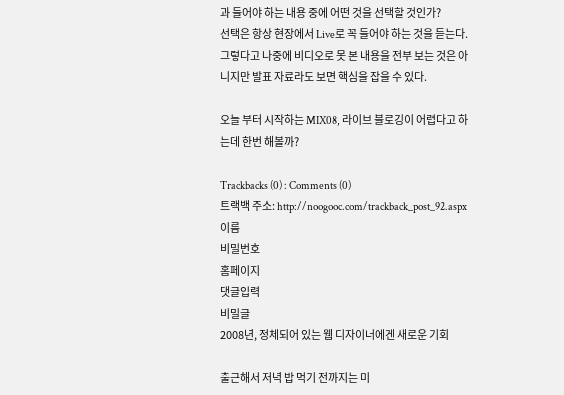과 들어야 하는 내용 중에 어떤 것을 선택할 것인가?
선택은 항상 현장에서 Live로 꼭 들어야 하는 것을 듣는다. 그렇다고 나중에 비디오로 못 본 내용을 전부 보는 것은 아니지만 발표 자료라도 보면 핵심을 잡을 수 있다.

오늘 부터 시작하는 MIX08, 라이브 블로깅이 어렵다고 하는데 한번 해볼까?

Trackbacks (0) : Comments (0)
트랙백 주소: http://noogooc.com/trackback_post_92.aspx
이름
비밀번호
홈페이지
댓글입력
비밀글
2008년, 정체되어 있는 웹 디자이너에겐 새로운 기회

출근해서 저녁 밥 먹기 전까지는 미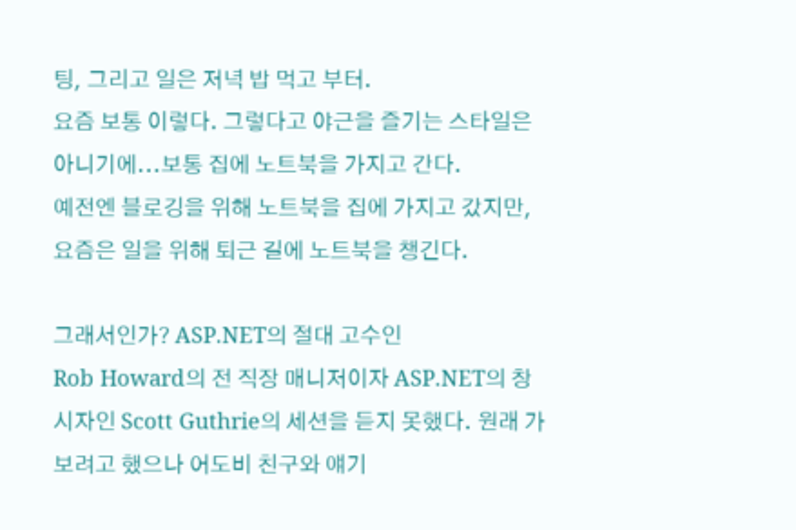팅, 그리고 일은 저녁 밥 먹고 부터.
요즘 보통 이렇다. 그렇다고 야근을 즐기는 스타일은 아니기에...보통 집에 노트북을 가지고 간다.
예전엔 블로깅을 위해 노트북을 집에 가지고 갔지만, 요즘은 일을 위해 퇴근 길에 노트북을 챙긴다.

그래서인가? ASP.NET의 절대 고수인
Rob Howard의 전 직장 매니저이자 ASP.NET의 창시자인 Scott Guthrie의 세션을 듣지 못했다. 원래 가보려고 했으나 어도비 친구와 얘기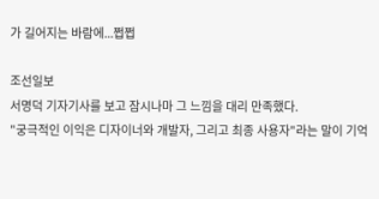가 길어지는 바람에...쩝쩝

조선일보
서명덕 기자기사를 보고 잠시나마 그 느낌을 대리 만족했다.
"궁극적인 이익은 디자이너와 개발자, 그리고 최종 사용자"라는 말이 기억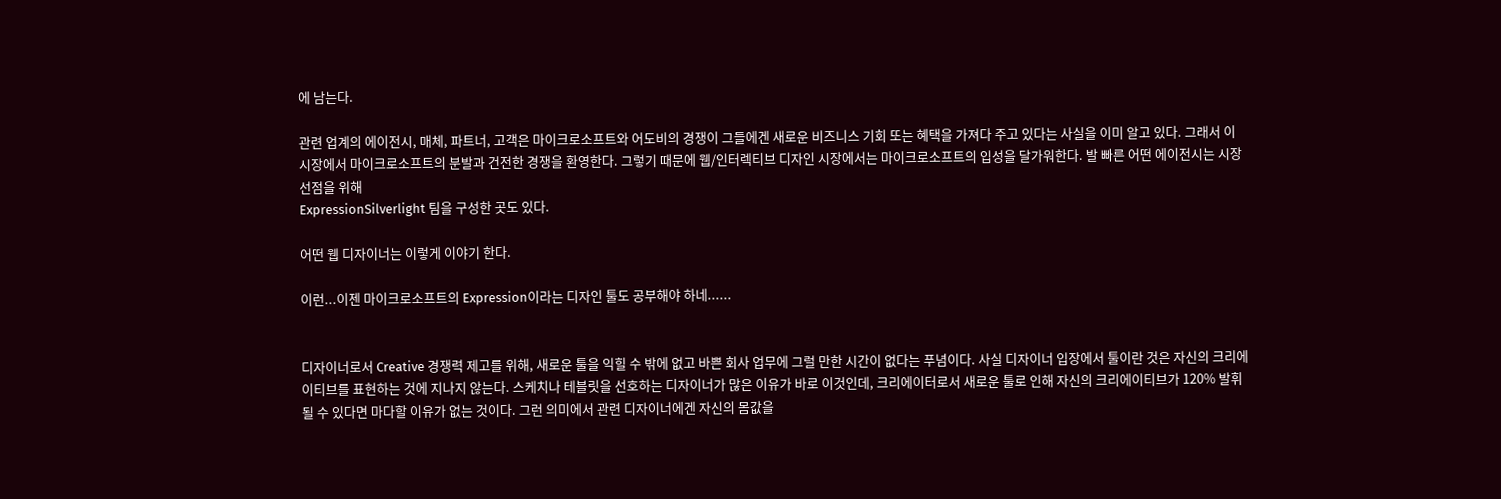에 남는다.

관련 업계의 에이전시, 매체, 파트너, 고객은 마이크로소프트와 어도비의 경쟁이 그들에겐 새로운 비즈니스 기회 또는 혜택을 가져다 주고 있다는 사실을 이미 알고 있다. 그래서 이 시장에서 마이크로소프트의 분발과 건전한 경쟁을 환영한다. 그렇기 때문에 웹/인터렉티브 디자인 시장에서는 마이크로소프트의 입성을 달가워한다. 발 빠른 어떤 에이전시는 시장 선점을 위해
ExpressionSilverlight 팀을 구성한 곳도 있다.

어떤 웹 디자이너는 이렇게 이야기 한다.

이런...이젠 마이크로소프트의 Expression이라는 디자인 툴도 공부해야 하네......


디자이너로서 Creative 경쟁력 제고를 위해, 새로운 툴을 익힐 수 밖에 없고 바쁜 회사 업무에 그럴 만한 시간이 없다는 푸념이다. 사실 디자이너 입장에서 툴이란 것은 자신의 크리에이티브를 표현하는 것에 지나지 않는다. 스케치나 테블릿을 선호하는 디자이너가 많은 이유가 바로 이것인데, 크리에이터로서 새로운 툴로 인해 자신의 크리에이티브가 120% 발휘될 수 있다면 마다할 이유가 없는 것이다. 그런 의미에서 관련 디자이너에겐 자신의 몸값을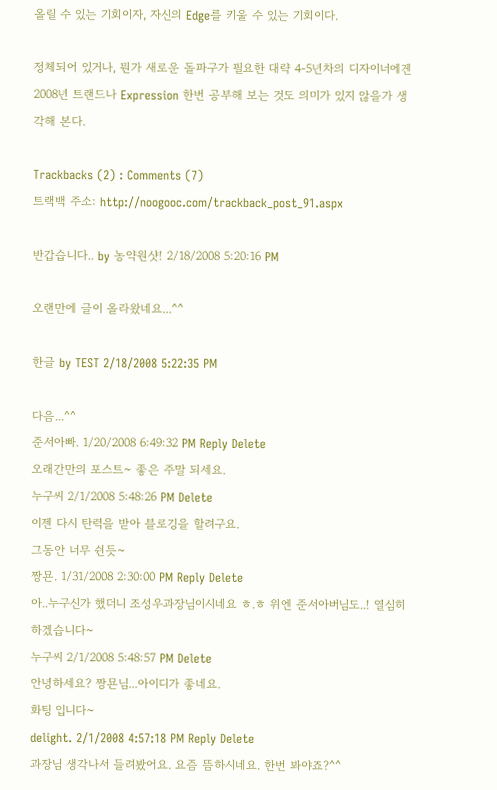올릴 수 있는 기회이자, 자신의 Edge를 키울 수 있는 기회이다.

정체되어 있거나, 뭔가 새로운 돌파구가 필요한 대략 4-5년차의 디자이너에겐 2008년 트랜드나 Expression 한번 공부해 보는 것도 의미가 있지 않을가 생각해 본다.

Trackbacks (2) : Comments (7)
트랙백 주소: http://noogooc.com/trackback_post_91.aspx

반갑습니다.. by 농약원샷! 2/18/2008 5:20:16 PM

오랜만에 글이 올라왔네요...^^

한글 by TEST 2/18/2008 5:22:35 PM

다음...^^
준서아빠. 1/20/2008 6:49:32 PM Reply Delete
오래간만의 포스트~ 좋은 주말 되세요.
누구씨 2/1/2008 5:48:26 PM Delete
이젠 다시 탄력을 받아 블로깅을 할려구요.
그동안 너무 쉰듯~
짱묜. 1/31/2008 2:30:00 PM Reply Delete
아..누구신가 했더니 조성우과장님이시네요 ㅎ.ㅎ 위엔 준서아버님도..! 열심히 하겠습니다~
누구씨 2/1/2008 5:48:57 PM Delete
안녕하세요? 짱묜님...아이디가 좋네요.
화팅 입니다~
delight. 2/1/2008 4:57:18 PM Reply Delete
과장님 생각나서 들려봤어요. 요즘 뜸하시네요. 한번 봐야죠?^^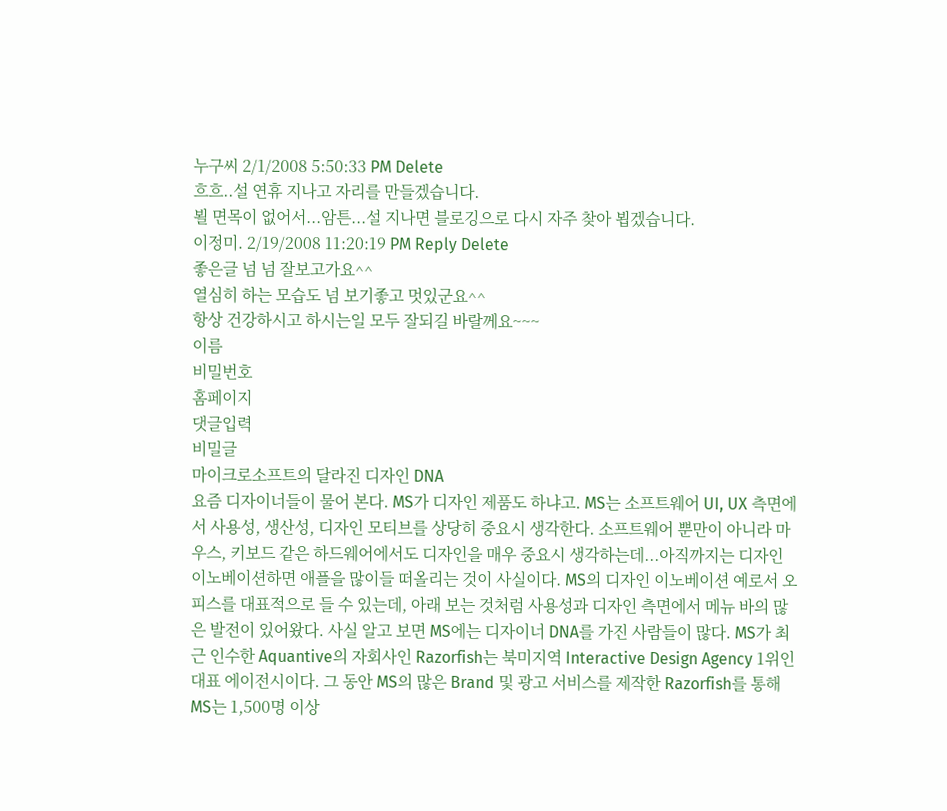누구씨 2/1/2008 5:50:33 PM Delete
흐흐..설 연휴 지나고 자리를 만들겠습니다.
뵐 면목이 없어서...암튼...설 지나면 블로깅으로 다시 자주 찾아 뵙겠습니다.
이정미. 2/19/2008 11:20:19 PM Reply Delete
좋은글 넘 넘 잘보고가요^^
열심히 하는 모습도 넘 보기좋고 멋있군요^^
항상 건강하시고 하시는일 모두 잘되길 바랄께요~~~
이름
비밀번호
홈페이지
댓글입력
비밀글
마이크로소프트의 달라진 디자인 DNA
요즘 디자이너들이 물어 본다. MS가 디자인 제품도 하냐고. MS는 소프트웨어 UI, UX 측면에서 사용성, 생산성, 디자인 모티브를 상당히 중요시 생각한다. 소프트웨어 뿐만이 아니라 마우스, 키보드 같은 하드웨어에서도 디자인을 매우 중요시 생각하는데...아직까지는 디자인 이노베이션하면 애플을 많이들 떠올리는 것이 사실이다. MS의 디자인 이노베이션 예로서 오피스를 대표적으로 들 수 있는데, 아래 보는 것처럼 사용성과 디자인 측면에서 메뉴 바의 많은 발전이 있어왔다. 사실 알고 보면 MS에는 디자이너 DNA를 가진 사람들이 많다. MS가 최근 인수한 Aquantive의 자회사인 Razorfish는 북미지역 Interactive Design Agency 1위인 대표 에이전시이다. 그 동안 MS의 많은 Brand 및 광고 서비스를 제작한 Razorfish를 통해 MS는 1,500명 이상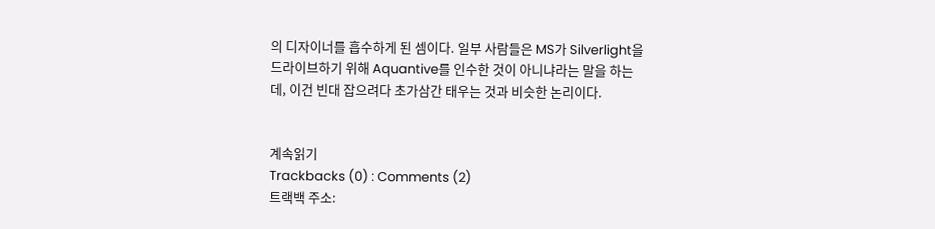의 디자이너를 흡수하게 된 셈이다. 일부 사람들은 MS가 Silverlight을 드라이브하기 위해 Aquantive를 인수한 것이 아니냐라는 말을 하는데, 이건 빈대 잡으려다 초가삼간 태우는 것과 비슷한 논리이다.


계속읽기
Trackbacks (0) : Comments (2)
트랙백 주소: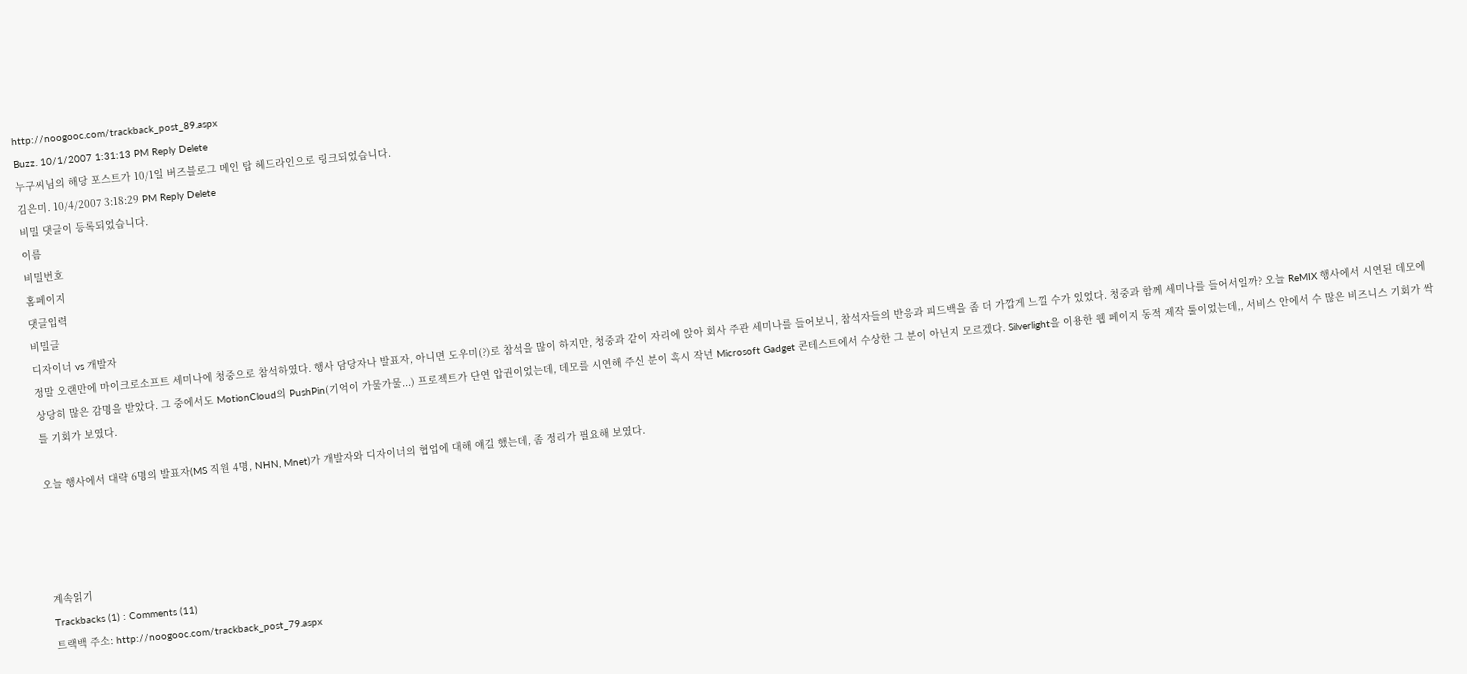http://noogooc.com/trackback_post_89.aspx
Buzz. 10/1/2007 1:31:13 PM Reply Delete
누구씨님의 해당 포스트가 10/1일 버즈블로그 메인 탑 헤드라인으로 링크되었습니다.
김은미. 10/4/2007 3:18:29 PM Reply Delete
비밀 댓글이 등록되었습니다.
이름
비밀번호
홈페이지
댓글입력
비밀글
디자이너 vs 개발자
정말 오랜만에 마이크로소프트 세미나에 청중으로 참석하였다. 행사 담당자나 발표자, 아니면 도우미(?)로 참석을 많이 하지만, 청중과 같이 자리에 앉아 회사 주관 세미나를 들어보니, 참석자들의 반응과 피드백을 좀 더 가깝게 느낄 수가 있었다. 청중과 함께 세미나를 들어서일까? 오늘 ReMIX 행사에서 시연된 데모에 상당히 많은 감명을 받았다. 그 중에서도 MotionCloud의 PushPin(기억이 가물가물...) 프로젝트가 단연 압권이었는데, 데모를 시연해 주신 분이 혹시 작년 Microsoft Gadget 콘테스트에서 수상한 그 분이 아닌지 모르겠다. Silverlight을 이용한 웹 페이지 동적 제작 툴이었는데,, 서비스 안에서 수 많은 비즈니스 기회가 싹틀 기회가 보였다.

오늘 행사에서 대략 6명의 발표자(MS 직원 4명, NHN, Mnet)가 개발자와 디자이너의 협업에 대해 얘길 했는데, 좀 정리가 필요해 보였다.




계속읽기
Trackbacks (1) : Comments (11)
트랙백 주소: http://noogooc.com/trackback_post_79.aspx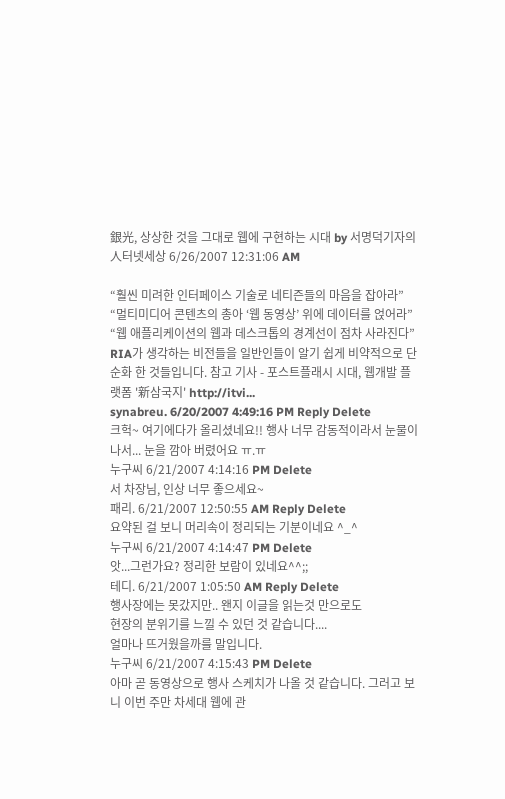銀光, 상상한 것을 그대로 웹에 구현하는 시대 by 서명덕기자의 人터넷세상 6/26/2007 12:31:06 AM

“훨씬 미려한 인터페이스 기술로 네티즌들의 마음을 잡아라” “멀티미디어 콘텐츠의 총아 ‘웹 동영상’ 위에 데이터를 얹어라” “웹 애플리케이션의 웹과 데스크톱의 경계선이 점차 사라진다” RIA가 생각하는 비전들을 일반인들이 알기 쉽게 비약적으로 단순화 한 것들입니다. 참고 기사 - 포스트플래시 시대, 웹개발 플랫폼 '新삼국지' http://itvi...
synabreu. 6/20/2007 4:49:16 PM Reply Delete
크헉~ 여기에다가 올리셨네요!! 행사 너무 감동적이라서 눈물이 나서... 눈을 깜아 버렸어요 ㅠ.ㅠ
누구씨 6/21/2007 4:14:16 PM Delete
서 차장님, 인상 너무 좋으세요~
패리. 6/21/2007 12:50:55 AM Reply Delete
요약된 걸 보니 머리속이 정리되는 기분이네요 ^_^
누구씨 6/21/2007 4:14:47 PM Delete
앗...그런가요? 정리한 보람이 있네요^^;;
테디. 6/21/2007 1:05:50 AM Reply Delete
행사장에는 못갔지만.. 왠지 이글을 읽는것 만으로도
현장의 분위기를 느낄 수 있던 것 같습니다....
얼마나 뜨거웠을까를 말입니다.
누구씨 6/21/2007 4:15:43 PM Delete
아마 곧 동영상으로 행사 스케치가 나올 것 같습니다. 그러고 보니 이번 주만 차세대 웹에 관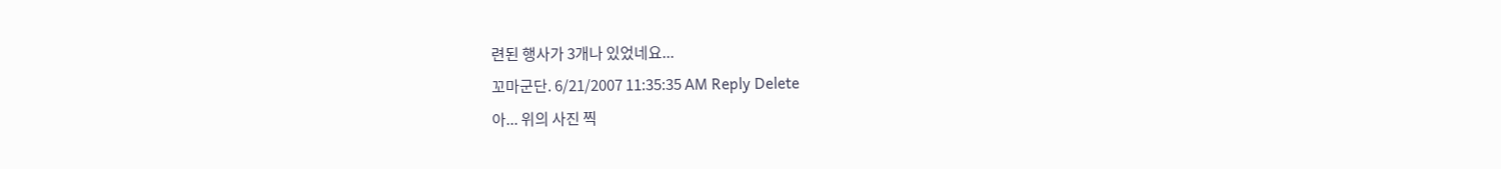련된 행사가 3개나 있었네요...
꼬마군단. 6/21/2007 11:35:35 AM Reply Delete
아... 위의 사진 찍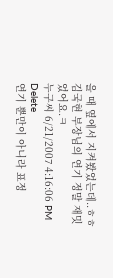을 때 옆에서 지켜봤었는데..ㅎㅎ 김국현 부장님의 연기 정말 재밋었어요.ㅋ
누구씨 6/21/2007 4:16:06 PM Delete
연기 뿐만이 아니라 표정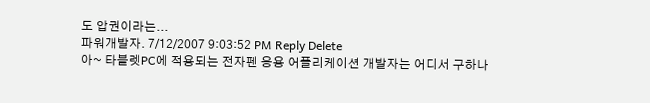도 압권이라는...
파워개발자. 7/12/2007 9:03:52 PM Reply Delete
아~ 타블렛PC에 적용되는 전자펜 응용 어플리케이션 개발자는 어디서 구하나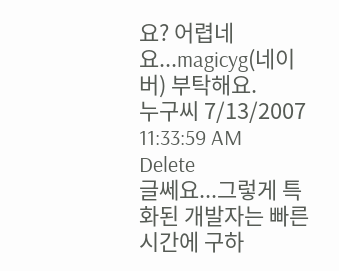요? 어렵네요...magicyg(네이버) 부탁해요.
누구씨 7/13/2007 11:33:59 AM Delete
글쎄요...그렇게 특화된 개발자는 빠른 시간에 구하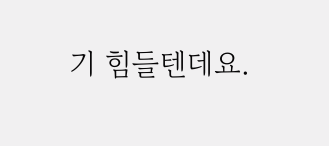기 힘들텐데요.